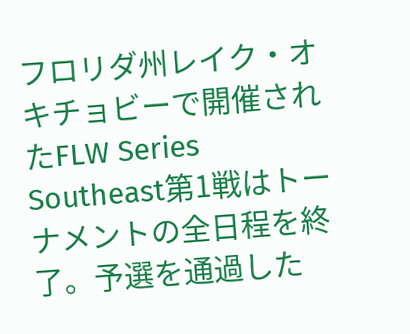フロリダ州レイク・オキチョビーで開催されたFLW Series Southeast第1戦はトーナメントの全日程を終了。予選を通過した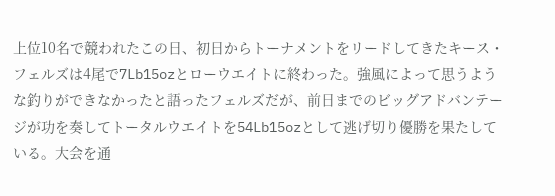上位10名で競われたこの日、初日からトーナメントをリードしてきたキース・フェルズは4尾で7Lb15ozとローウエイトに終わった。強風によって思うような釣りができなかったと語ったフェルズだが、前日までのビッグアドバンテージが功を奏してトータルウエイトを54Lb15ozとして逃げ切り優勝を果たしている。大会を通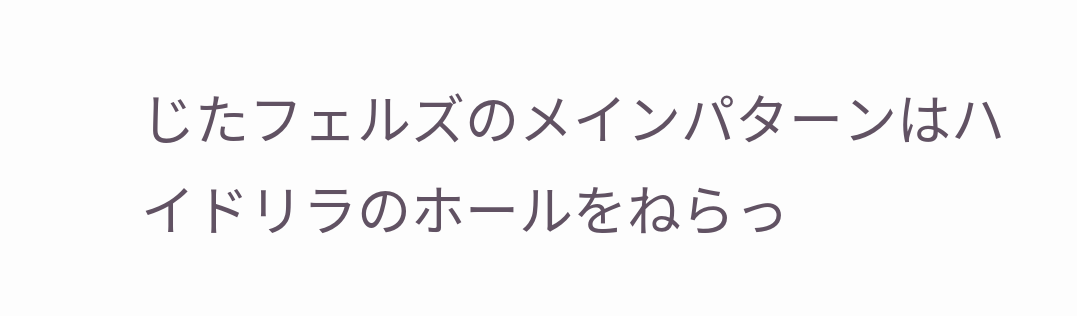じたフェルズのメインパターンはハイドリラのホールをねらっ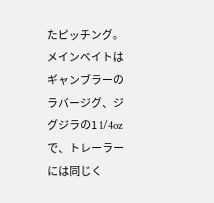たピッチング。メインベイトはギャンブラーのラバージグ、ジグジラの1 1/4ozで、トレーラーには同じく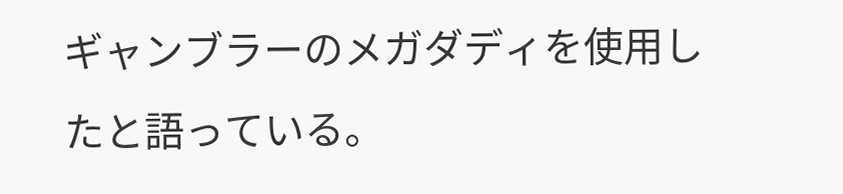ギャンブラーのメガダディを使用したと語っている。